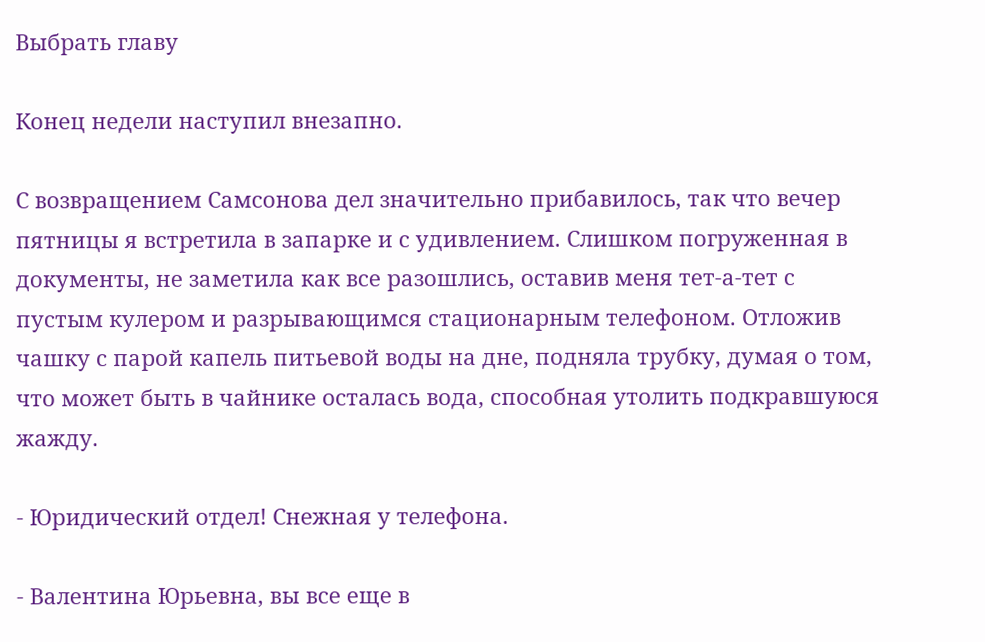Выбрать главу

Конец недели наступил внезапно.

С возвращением Самсонова дел значительно прибавилось, так что вечер пятницы я встретила в запарке и с удивлением. Слишком погруженная в документы, не заметила как все разошлись, оставив меня тет-а-тет с пустым кулером и разрывающимся стационарным телефоном. Отложив чашку с парой капель питьевой воды на дне, подняла трубку, думая о том, что может быть в чайнике осталась вода, способная утолить подкравшуюся жажду.

- Юридический отдел! Снежная у телефона.

- Валентина Юрьевна, вы все еще в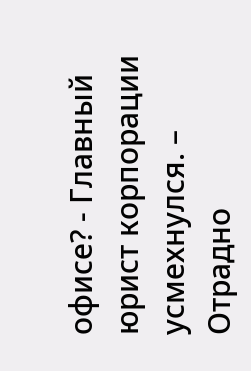офисе? - Главный юрист корпорации усмехнулся. – Отрадно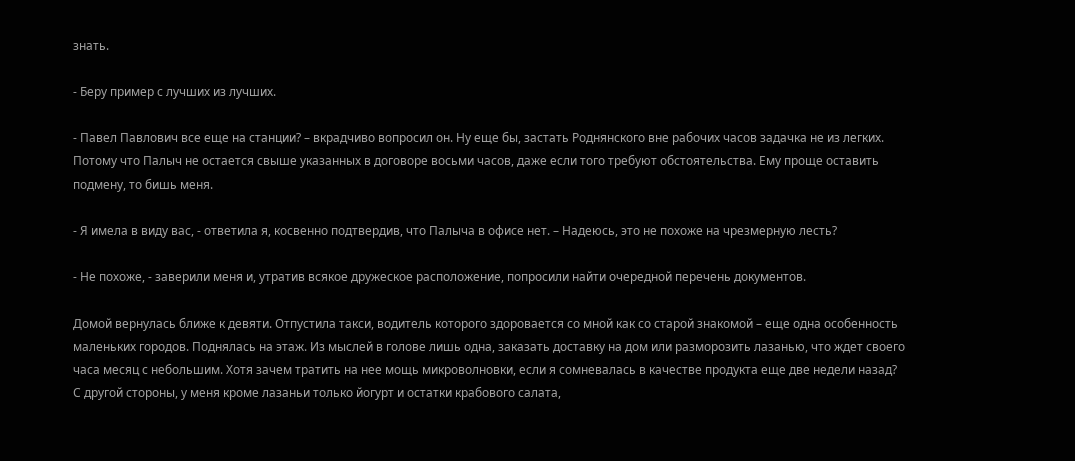знать.

- Беру пример с лучших из лучших.

- Павел Павлович все еще на станции? – вкрадчиво вопросил он. Ну еще бы, застать Роднянского вне рабочих часов задачка не из легких. Потому что Палыч не остается свыше указанных в договоре восьми часов, даже если того требуют обстоятельства. Ему проще оставить подмену, то бишь меня.

- Я имела в виду вас, - ответила я, косвенно подтвердив, что Палыча в офисе нет. – Надеюсь, это не похоже на чрезмерную лесть?

- Не похоже, - заверили меня и, утратив всякое дружеское расположение, попросили найти очередной перечень документов.

Домой вернулась ближе к девяти. Отпустила такси, водитель которого здоровается со мной как со старой знакомой – еще одна особенность маленьких городов. Поднялась на этаж. Из мыслей в голове лишь одна, заказать доставку на дом или разморозить лазанью, что ждет своего часа месяц с небольшим. Хотя зачем тратить на нее мощь микроволновки, если я сомневалась в качестве продукта еще две недели назад? С другой стороны, у меня кроме лазаньи только йогурт и остатки крабового салата,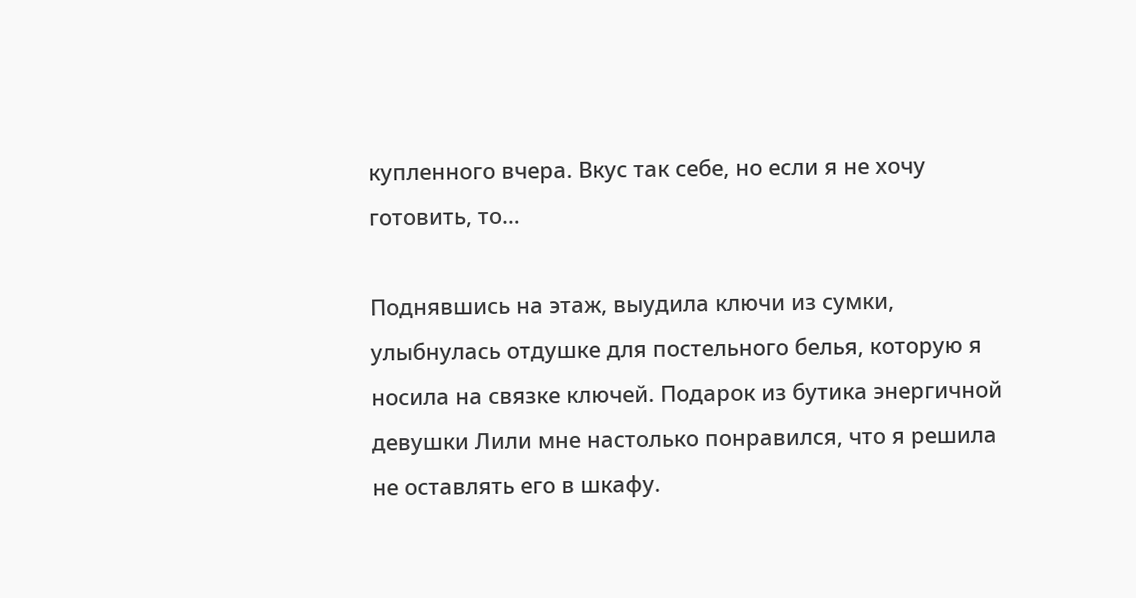купленного вчера. Вкус так себе, но если я не хочу готовить, то…

Поднявшись на этаж, выудила ключи из сумки, улыбнулась отдушке для постельного белья, которую я носила на связке ключей. Подарок из бутика энергичной девушки Лили мне настолько понравился, что я решила не оставлять его в шкафу.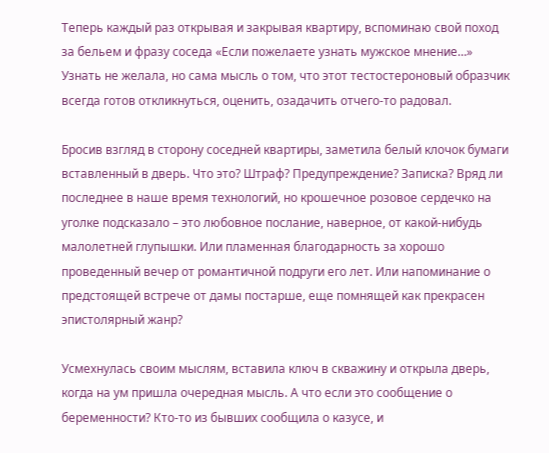Теперь каждый раз открывая и закрывая квартиру, вспоминаю свой поход за бельем и фразу соседа «Если пожелаете узнать мужское мнение…» Узнать не желала, но сама мысль о том, что этот тестостероновый образчик всегда готов откликнуться, оценить, озадачить отчего-то радовал.

Бросив взгляд в сторону соседней квартиры, заметила белый клочок бумаги вставленный в дверь. Что это? Штраф? Предупреждение? Записка? Вряд ли последнее в наше время технологий, но крошечное розовое сердечко на уголке подсказало – это любовное послание, наверное, от какой-нибудь малолетней глупышки. Или пламенная благодарность за хорошо проведенный вечер от романтичной подруги его лет. Или напоминание о предстоящей встрече от дамы постарше, еще помнящей как прекрасен эпистолярный жанр?

Усмехнулась своим мыслям, вставила ключ в скважину и открыла дверь, когда на ум пришла очередная мысль. А что если это сообщение о беременности? Кто-то из бывших сообщила о казусе, и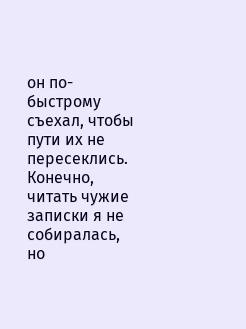он по-быстрому съехал, чтобы пути их не пересеклись. Конечно, читать чужие записки я не собиралась, но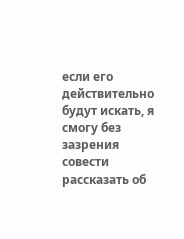если его действительно будут искать, я смогу без зазрения совести рассказать об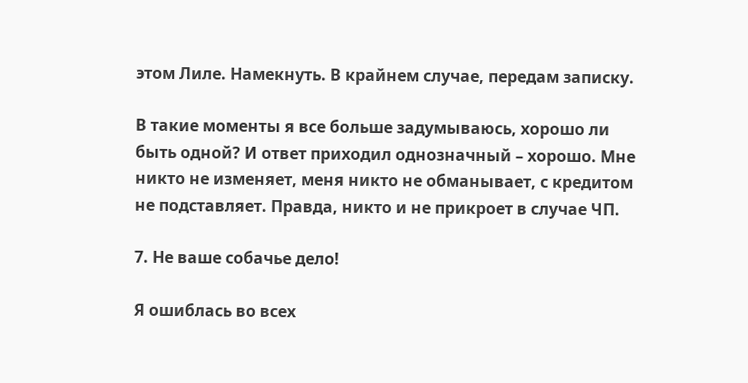этом Лиле. Намекнуть. В крайнем случае, передам записку.

В такие моменты я все больше задумываюсь, хорошо ли быть одной? И ответ приходил однозначный – хорошо. Мне никто не изменяет, меня никто не обманывает, с кредитом не подставляет. Правда, никто и не прикроет в случае ЧП.

7. Не ваше собачье дело!

Я ошиблась во всех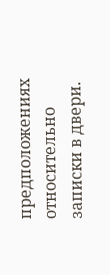предположениях относительно записки в двери.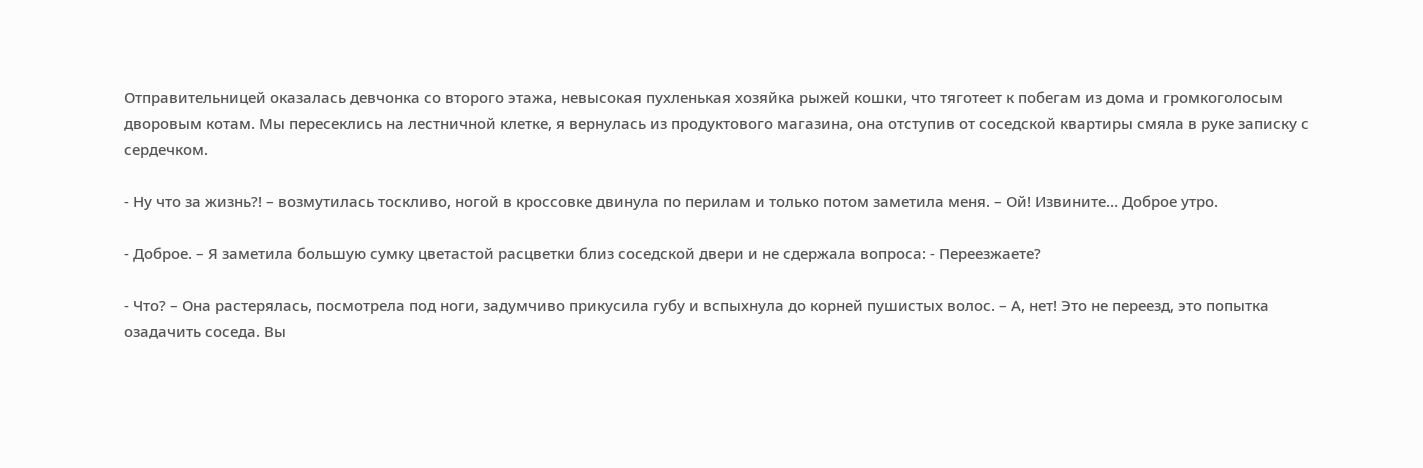Отправительницей оказалась девчонка со второго этажа, невысокая пухленькая хозяйка рыжей кошки, что тяготеет к побегам из дома и громкоголосым дворовым котам. Мы пересеклись на лестничной клетке, я вернулась из продуктового магазина, она отступив от соседской квартиры смяла в руке записку с сердечком.

- Ну что за жизнь?! – возмутилась тоскливо, ногой в кроссовке двинула по перилам и только потом заметила меня. – Ой! Извините… Доброе утро.

- Доброе. – Я заметила большую сумку цветастой расцветки близ соседской двери и не сдержала вопроса: - Переезжаете?

- Что? – Она растерялась, посмотрела под ноги, задумчиво прикусила губу и вспыхнула до корней пушистых волос. – А, нет! Это не переезд, это попытка озадачить соседа. Вы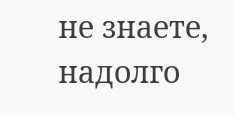не знаете, надолго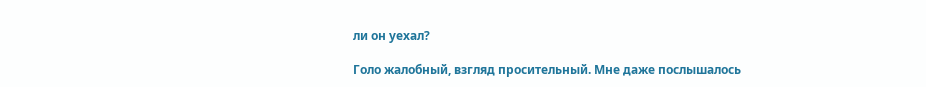ли он уехал?

Голо жалобный, взгляд просительный. Мне даже послышалось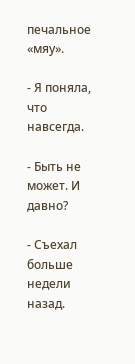печальное «мяу».

- Я поняла, что навсегда.

- Быть не может. И давно?

- Съехал больше недели назад.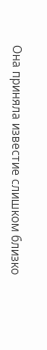Она приняла известие слишком близко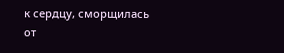к сердцу, сморщилась от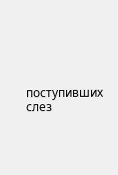поступивших слез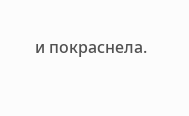и покраснела.